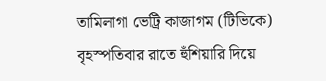তামিলাগা ভেট্রি কাজাগম (টিভিকে) বৃহস্পতিবার রাতে হুঁশিয়ারি দিয়ে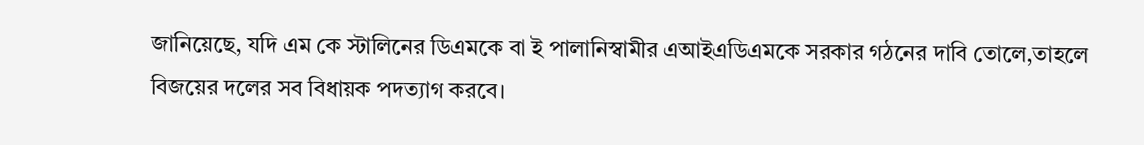জানিয়েছে, যদি এম কে স্টালিনের ডিএমকে বা ই পালানিস্বামীর এআইএডিএমকে সরকার গঠনের দাবি তোলে,তাহলে বিজয়ের দলের সব বিধায়ক পদত্যাগ করবে।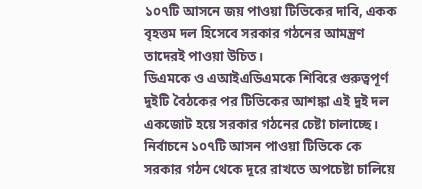১০৭টি আসনে জয় পাওয়া টিভিকের দাবি, একক বৃহত্তম দল হিসেবে সরকার গঠনের আমন্ত্রণ তাদেরই পাওয়া উচিত।
ডিএমকে ও এআইএডিএমকে শিবিরে গুরুত্বপূর্ণ দুইটি বৈঠকের পর টিভিকের আশঙ্কা এই দুই দল একজোট হয়ে সরকার গঠনের চেষ্টা চালাচ্ছে। নির্বাচনে ১০৭টি আসন পাওয়া টিভিকে কে সরকার গঠন থেকে দূরে রাখতে অপচেষ্টা চালিয়ে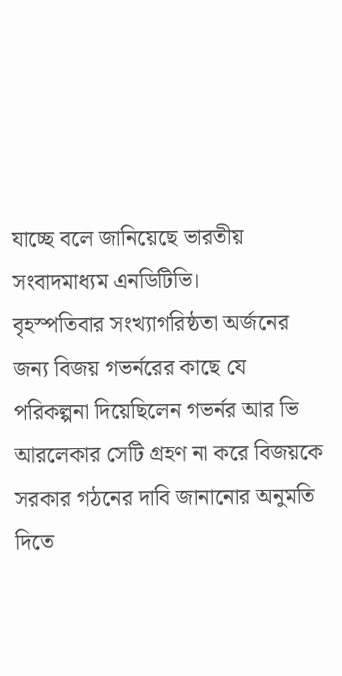যাচ্ছে বলে জানিয়েছে ভারতীয় সংবাদমাধ্যম এনডিটিভি।
বৃহস্পতিবার সংখ্যাগরিষ্ঠতা অর্জনের জন্য বিজয় গভর্নরের কাছে যে পরিকল্পনা দিয়েছিলেন গভর্নর আর ভি আরলেকার সেটি গ্রহণ না করে বিজয়কে সরকার গঠনের দাবি জানানোর অনুমতি দিতে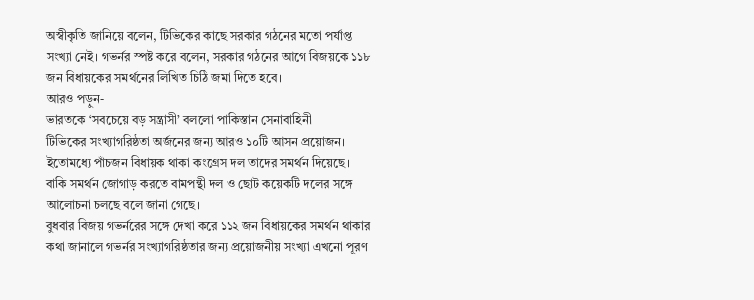অস্বীকৃতি জানিয়ে বলেন, টিভিকের কাছে সরকার গঠনের মতো পর্যাপ্ত সংখ্যা নেই। গভর্নর স্পষ্ট করে বলেন, সরকার গঠনের আগে বিজয়কে ১১৮ জন বিধায়কের সমর্থনের লিখিত চিঠি জমা দিতে হবে।
আরও পড়ুন-
ভারতকে ‘সবচেয়ে বড় সন্ত্রাসী’ বললো পাকিস্তান সেনাবাহিনী
টিভিকের সংখ্যাগরিষ্ঠতা অর্জনের জন্য আরও ১০টি আসন প্রয়োজন। ইতোমধ্যে পাঁচজন বিধায়ক থাকা কংগ্রেস দল তাদের সমর্থন দিয়েছে। বাকি সমর্থন জোগাড় করতে বামপন্থী দল ও ছোট কয়েকটি দলের সঙ্গে আলোচনা চলছে বলে জানা গেছে।
বুধবার বিজয় গভর্নরের সঙ্গে দেখা করে ১১২ জন বিধায়কের সমর্থন থাকার কথা জানালে গভর্নর সংখ্যাগরিষ্ঠতার জন্য প্রয়োজনীয় সংখ্যা এখনো পূরণ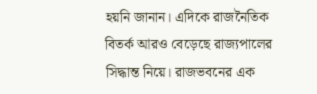হয়নি জানান। এদিকে রাজনৈতিক বিতর্ক আরও বেড়েছে রাজ্যপালের সিদ্ধান্ত নিয়ে। রাজভবনের এক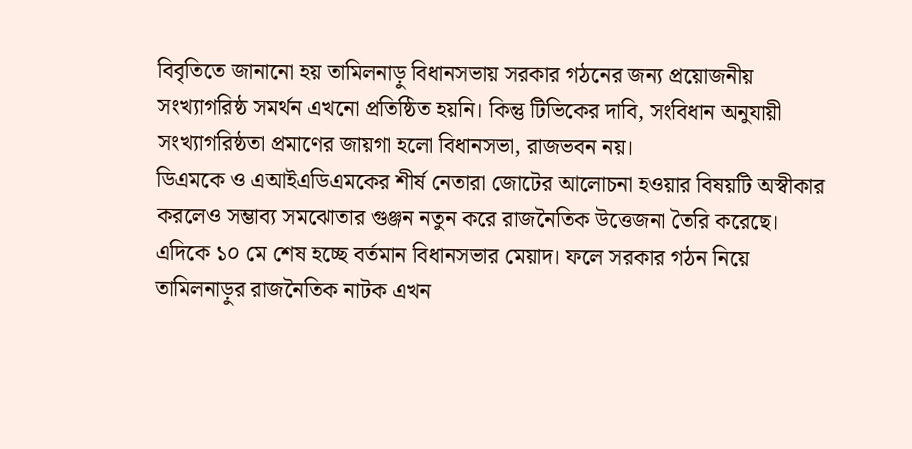বিবৃতিতে জানানো হয় তামিলনাড়ু বিধানসভায় সরকার গঠনের জন্য প্রয়োজনীয় সংখ্যাগরিষ্ঠ সমর্থন এখনো প্রতিষ্ঠিত হয়নি। কিন্তু টিভিকের দাবি, সংবিধান অনুযায়ী সংখ্যাগরিষ্ঠতা প্রমাণের জায়গা হলো বিধানসভা, রাজভবন নয়।
ডিএমকে ও এআইএডিএমকের শীর্ষ নেতারা জোটের আলোচনা হওয়ার বিষয়টি অস্বীকার করলেও সম্ভাব্য সমঝোতার গুঞ্জন নতুন করে রাজনৈতিক উত্তেজনা তৈরি করেছে। এদিকে ১০ মে শেষ হচ্ছে বর্তমান বিধানসভার মেয়াদ। ফলে সরকার গঠন নিয়ে তামিলনাড়ুর রাজনৈতিক নাটক এখন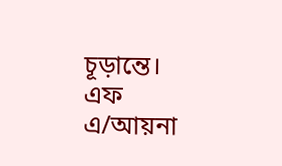চূড়ান্তে।
এফ এ/আয়না